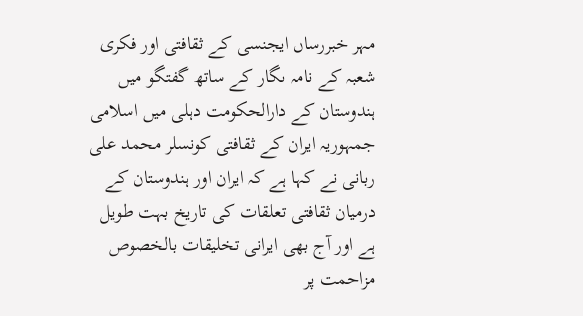مہر خبررساں ایجنسی کے ثقافتی اور فکری شعبہ کے نامہ ںگار کے ساتھ گفتگو میں ہندوستان کے دارالحکومت دہلی میں اسلامی جمہوریہ ایران کے ثقافتی کونسلر محمد علی ربانی نے کہا ہے کہ ایران اور ہندوستان کے درمیان ثقافتی تعلقات کی تاریخ بہت طویل ہے اور آج بھی ایرانی تخلیقات بالخصوص مزاحمت پر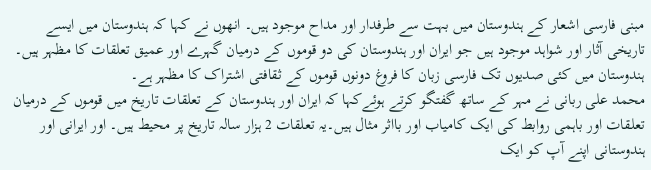مبنی فارسی اشعار کے ہندوستان میں بہت سے طرفدار اور مداح موجود ہیں۔ انھوں نے کہا کہ ہندوستان میں ایسے تاریخی آثار اور شواہد موجود ہیں جو ایران اور ہندوستان کی دو قوموں کے درمیان گہرے اور عمیق تعلقات کا مظہر ہیں۔ ہندوستان میں کئی صدیوں تک فارسی زبان کا فروغ دونوں قوموں کے ثقافتی اشتراک کا مظہر ہے۔
محمد علی ربانی نے مہر کے ساتھ گفتگو کرتے ہوئےکہا کہ ایران اور ہندوستان کے تعلقات تاریخ میں قوموں کے درمیان تعلقات اور باہمی روابط کی ایک کامیاب اور بااثر مثال ہیں۔یہ تعلقات 2 ہزار سالہ تاریخ پر محیط ہیں۔ اور ایرانی اور ہندوستانی اپنے آپ کو ایک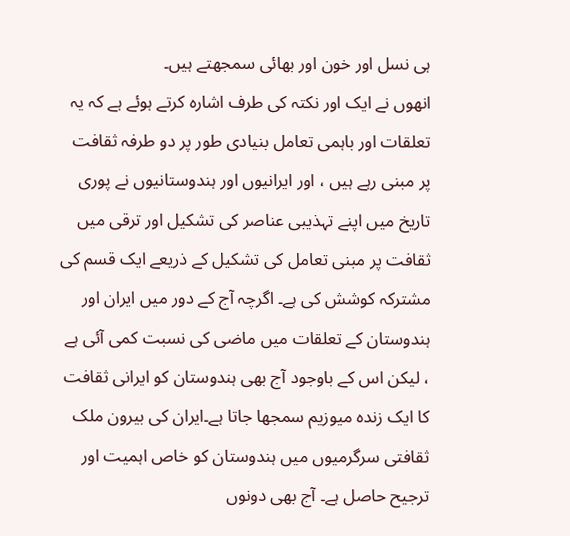ہی نسل اور خون اور بھائی سمجھتے ہیں۔
انھوں نے ایک اور نکتہ کی طرف اشارہ کرتے ہوئے ہے کہ یہ تعلقات اور باہمی تعامل بنیادی طور پر دو طرفہ ثقافت پر مبنی رہے ہیں ، اور ایرانیوں اور ہندوستانیوں نے پوری تاریخ میں اپنے تہذیبی عناصر کی تشکیل اور ترقی میں ثقافت پر مبنی تعامل کی تشکیل کے ذریعے ایک قسم کی مشترکہ کوشش کی ہے۔ اگرچہ آج کے دور میں ایران اور ہندوستان کے تعلقات میں ماضی کی نسبت کمی آئی ہے ، لیکن اس کے باوجود آج بھی ہندوستان کو ایرانی ثقافت کا ایک زندہ میوزیم سمجھا جاتا ہے۔ایران کی بیرون ملک ثقافتی سرگرمیوں میں ہندوستان کو خاص اہمیت اور ترجیح حاصل ہے۔ آج بھی دونوں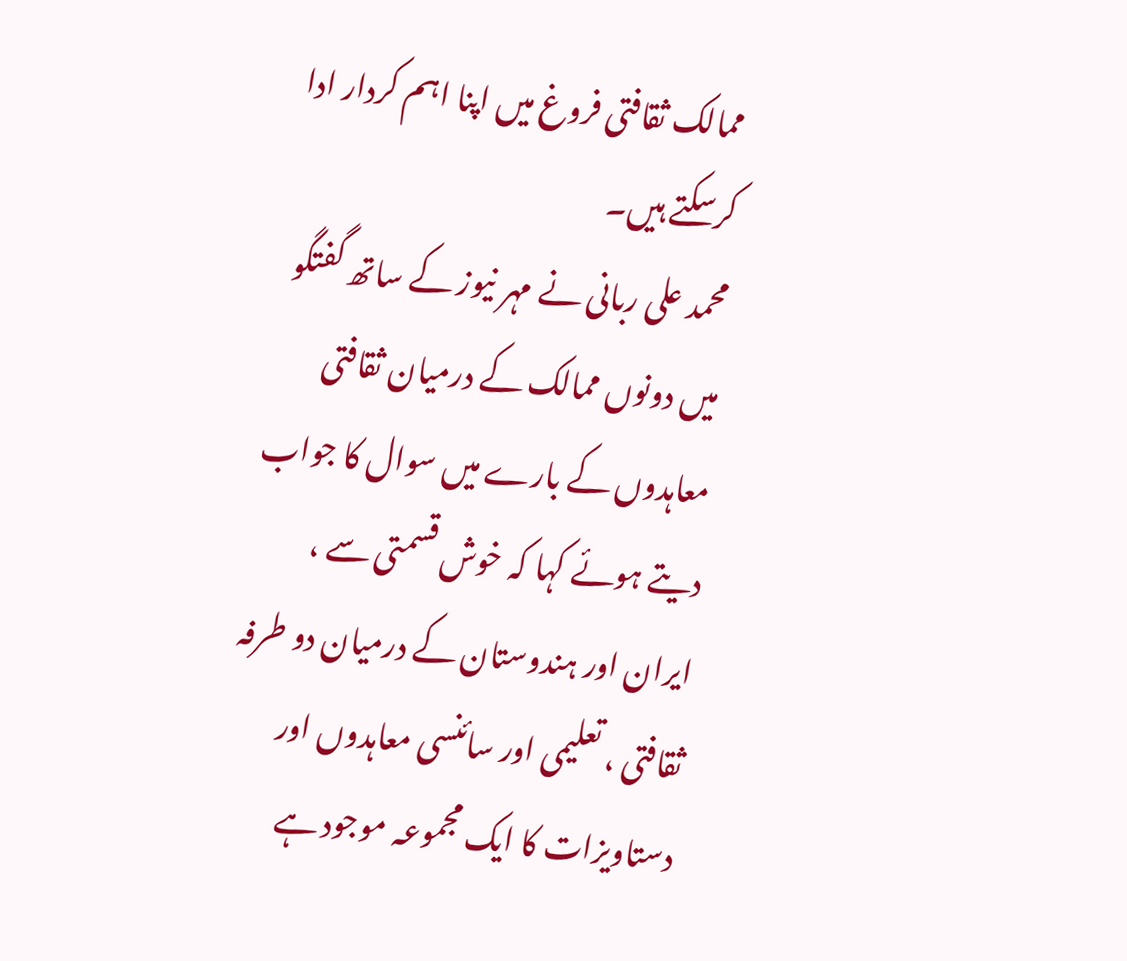ممالک ثقافتی فروغ میں اپنا اہم کردار ادا کرسکتے ہیں۔
محمد علی ربانی نے مہر نیوز کے ساتھ گفتگو میں دونوں ممالک کے درمیان ثقافتی معاہدوں کے بارے میں سوال کا جواب دیتے ہوئے کہا کہ خوش قسمتی سے ، ایران اور ہندوستان کے درمیان دو طرفہ ثقافتی ، تعلیمی اور سائنسی معاہدوں اور دستاویزات کا ایک مجموعہ موجود ہے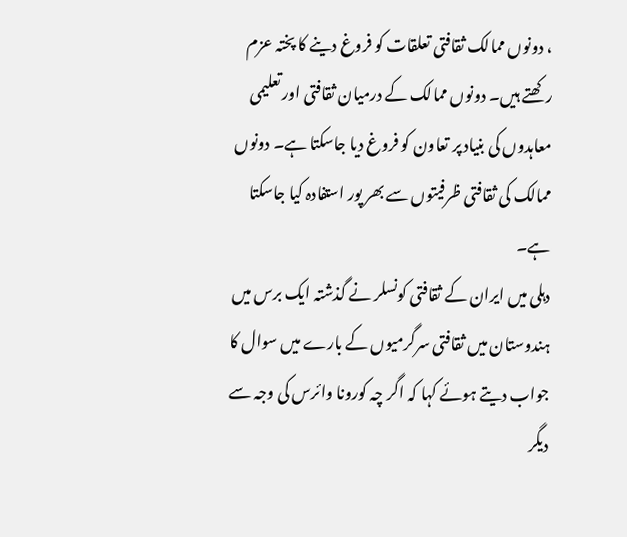، دونوں ممالک ثقافتی تعلقات کو فروغ دینے کا پختہ عزم رکھتے ہیں۔ دونوں ممالک کے درمیان ثقافتی اور تعلیمی معاہدوں کی بنیاد پر تعاون کو فروغ دیا جاسکتا ہے۔ دونوں ممالک کی ثقافتی ظرفیتوں سے بھر پور استفادہ کیا جاسکتا ہے۔
دہلی میں ایران کے ثقافتی کونسلر نے گذشتہ ایک برس میں ہندوستان میں ثقافتی سرگرمیوں کے بارے میں سوال کا جواب دیتے ہوئے کہا کہ اگر چہ کورونا وائرس کی وجہ سے دیگر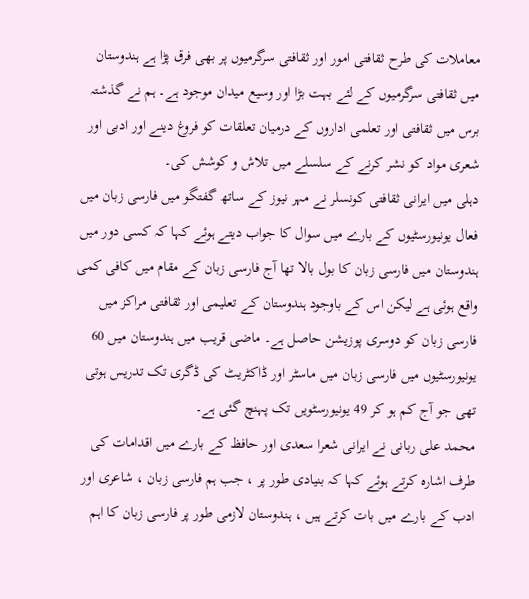معاملات کی طرح ثقافتی امور اور ثقافتی سرگرمیوں پر بھی فرق پڑا ہے ہندوستان میں ثقافتی سرگرمیوں کے لئے بہت بڑا اور وسیع میدان موجود ہے۔ ہم نے گذشتہ برس میں ثقافتی اور تعلمی اداروں کے درمیان تعلقات کو فروغ دینے اور ادبی اور شعری مواد کو نشر کرنے کے سلسلے میں تلاش و کوشش کی۔
دہلی میں ایرانی ثقافتی کونسلر نے مہر نیوز کے ساتھ گفتگو میں فارسی زبان میں فعال یونیورسٹیوں کے بارے میں سوال کا جواب دیتے ہوئے کہا کہ کسی دور میں ہندوستان میں فارسی زبان کا بول بالا تھا آج فارسی زبان کے مقام میں کافی کمی واقع ہوئی ہے لیکن اس کے باوجود ہندوستان کے تعلیمی اور ثقافتی مراکز میں فارسی زبان کو دوسری پوزيشن حاصل ہے۔ ماضی قریب میں ہندوستان میں 60 یونیورسٹیوں میں فارسی زبان میں ماسٹر اور ڈاکٹریٹ کی ڈگری تک تدریس ہوتی تھی جو آج کم ہو کر 49 یونیورسٹویں تک پہنچ گئی ہے۔
محمد علی ربانی نے ایرانی شعرا سعدی اور حافظ کے بارے میں اقدامات کی طرف اشارہ کرتے ہوئے کہا کہ بنیادی طور پر ، جب ہم فارسی زبان ، شاعری اور ادب کے بارے میں بات کرتے ہیں ، ہندوستان لازمی طور پر فارسی زبان کا اہم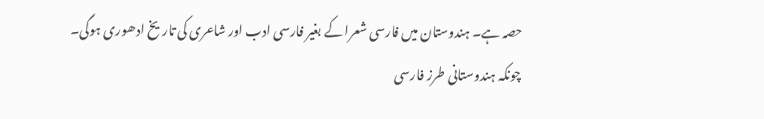حصہ ہے۔ ہندوستان میں فارسی شعرا کے بغیر فارسی ادب اور شاعری کی تاریخ ادھوری ہوگی۔
چونکہ ہندوستانی طرز فارسی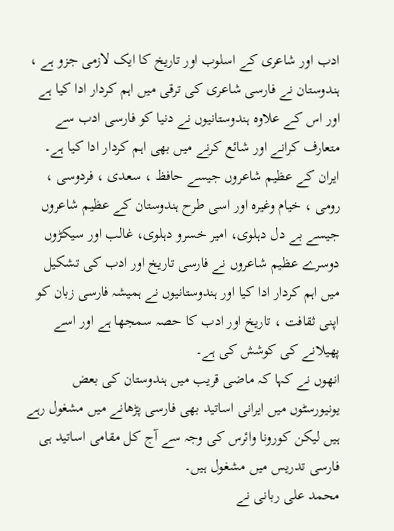ادب اور شاعری کے اسلوب اور تاریخ کا ایک لازمی جزو ہے ، ہندوستان نے فارسی شاعری کی ترقی میں اہم کردار ادا کیا ہے اور اس کے علاوہ ہندوستانیوں نے دنیا کو فارسی ادب سے متعارف کرانے اور شائع کرنے میں بھی اہم کردار ادا کیا ہے۔ ایران کے عظیم شاعروں جیسے حافظ ، سعدی ، فردوسی ، رومی ، خیام وغیرہ اور اسی طرح ہندوستان کے عظیم شاعروں جیسے بے دل دہلوی، امیر خسرو دہلوی، غالب اور سیکڑوں دوسرے عظیم شاعروں نے فارسی تاریخ اور ادب کی تشکیل میں اہم کردار ادا کیا اور ہندوستانیوں نے ہمیشہ فارسی زبان کو اپنی ثقافت ، تاریخ اور ادب کا حصہ سمجھا ہے اور اسے پھیلانے کی کوشش کی ہے۔
انھوں نے کہا کہ ماضی قریب میں ہندوستان کی بعض یونیورسٹوں میں ایرانی اساتید بھی فارسی پڑھانے میں مشغول رہے ہیں لیکن کورونا وائرس کی وجہ سے آج کل مقامی اساتید ہی فارسی تدریس میں مشغول ہیں۔
محمد علی ربانی نے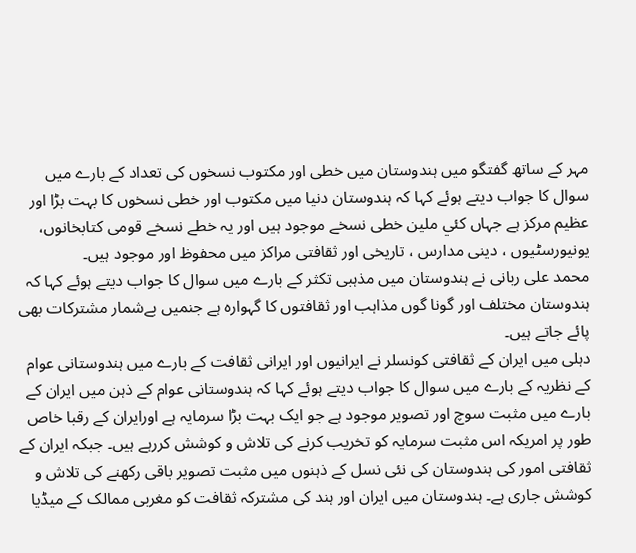مہر کے ساتھ گفتگو میں ہندوستان میں خطی اور مکتوب نسخوں کی تعداد کے بارے میں سوال کا جواب دیتے ہوئے کہا کہ ہندوستان دنیا میں مکتوب اور خطی نسخوں کا بہت بڑا اور عظيم مرکز ہے جہاں کئي ملین خطی نسخے موجود ہیں اور یہ خطے نسخے قومی کتابخانوں، یونیورسٹیوں ، دینی مدارس ، تاریخی اور ثقافتی مراکز میں محفوظ اور موجود ہیں۔
محمد علی ربانی نے ہندوستان میں مذہبی تکثر کے بارے میں سوال کا جواب دیتے ہوئے کہا کہ ہندوستان مختلف اور گونا گوں مذاہب اور ثقافتوں کا گہوارہ ہے جنمیں بےشمار مشترکات بھی پائے جاتے ہیں۔
دہلی میں ایران کے ثقافتی کونسلر نے ایرانیوں اور ایرانی ثقافت کے بارے میں ہندوستانی عوام کے نظریہ کے بارے میں سوال کا جواب دیتے ہوئے کہا کہ ہندوستانی عوام کے ذہن میں ایران کے بارے میں مثبت سوچ اور تصویر موجود ہے جو ایک بہت بڑا سرمایہ ہے اورایران کے رقبا خاص طور پر امریکہ اس مثبت سرمایہ کو تخریب کرنے کی تلاش و کوشش کررہے ہیں۔ جبکہ ایران کے ثقافتی امور کی ہندوستان کی نئی نسل کے ذہنوں میں مثبت تصویر باقی رکھنے کی تلاش و کوشش جاری ہے۔ ہندوستان میں ایران اور ہند کی مشترکہ ثقافت کو مغربی ممالک کے میڈیا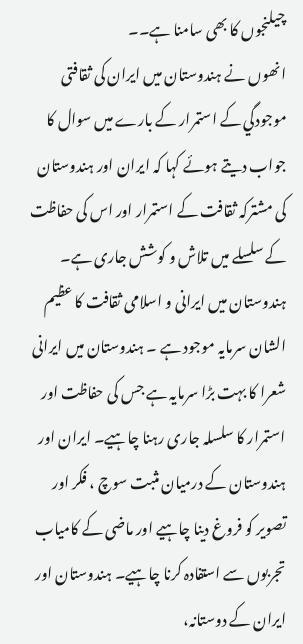چیلنجوں کا بھی سامنا ہے۔۔
انھوں نے ہندوستان میں ایران کی ثقافتی موجودگي کے استمرار کے بارے میں سوال کا جواب دیتے ہوئے کہا کہ ایران اور ہندوستان کی مشترکہ ثقافت کے استمرار اور اس کی حفاظت کے سلسلے میں تلاش و کوشش جاری ہے۔ ہندوستان میں ایرانی و اسلامی ثقافت کا عظیم الشان سرمایہ موجود ہے ۔ ہندوستان میں ایرانی شعرا کا بہت بڑا سرمایہ ہے جس کی حفاظت اور استمرار کا سلسلہ جاری رہنا چاہیے۔ ایران اور ہندوستان کے درمیان مثبت سوچ ، فکر اور تصویر کو فروغ دینا چاہیے اور ماضی کے کامیاب تجربوں سے استفادہ کرنا چاہیے۔ ہندوستان اور ایران کے دوستانہ،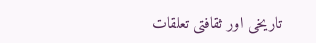تاریخی اور ثقافتی تعلقات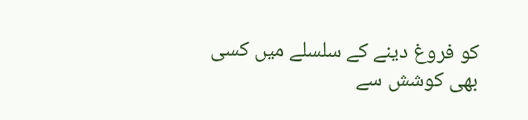کو فروغ دینے کے سلسلے میں کسی بھی کوشش سے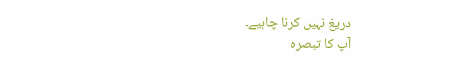دریغ نہیں کرنا چاہیے۔
آپ کا تبصرہ